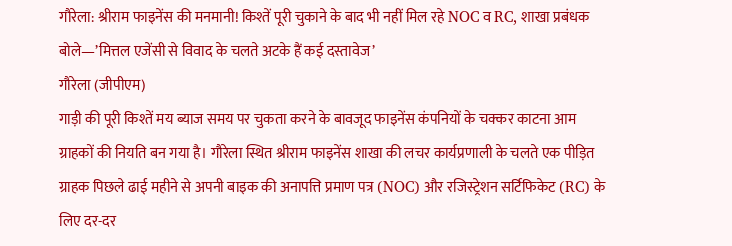गौरेला: श्रीराम फाइनेंस की मनमानी! किश्तें पूरी चुकाने के बाद भी नहीं मिल रहे NOC व RC, शाखा प्रबंधक बोले—’मित्तल एजेंसी से विवाद के चलते अटके हैं कई दस्तावेज’
गौरेला (जीपीएम)
गाड़ी की पूरी किश्तें मय ब्याज समय पर चुकता करने के बावजूद फाइनेंस कंपनियों के चक्कर काटना आम ग्राहकों की नियति बन गया है। गौरेला स्थित श्रीराम फाइनेंस शाखा की लचर कार्यप्रणाली के चलते एक पीड़ित ग्राहक पिछले ढाई महीने से अपनी बाइक की अनापत्ति प्रमाण पत्र (NOC) और रजिस्ट्रेशन सर्टिफिकेट (RC) के लिए दर-दर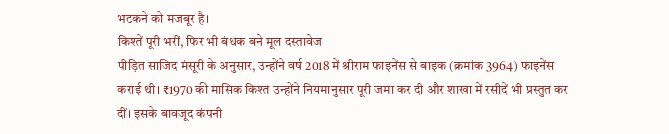भटकने को मजबूर है।
किश्तें पूरी भरीं, फिर भी बंधक बने मूल दस्तावेज
पीड़ित साजिद मंसूरी के अनुसार, उन्होंने वर्ष 2018 में श्रीराम फाइनेंस से बाइक (क्रमांक 3964) फाइनेंस कराई थी। ₹1970 की मासिक किश्त उन्होंने नियमानुसार पूरी जमा कर दी और शाखा में रसीदें भी प्रस्तुत कर दीं। इसके बावजूद कंपनी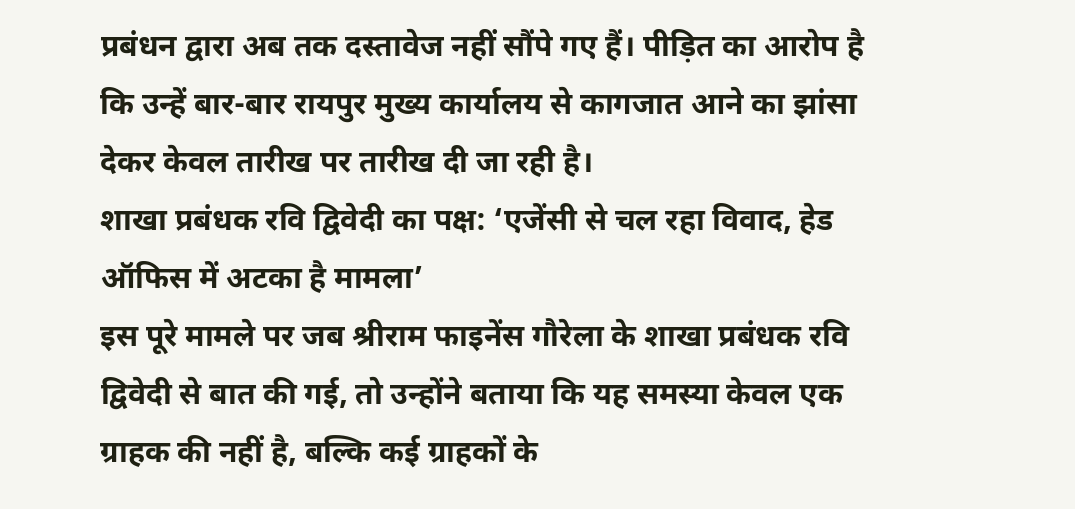प्रबंधन द्वारा अब तक दस्तावेज नहीं सौंपे गए हैं। पीड़ित का आरोप है कि उन्हें बार-बार रायपुर मुख्य कार्यालय से कागजात आने का झांसा देकर केवल तारीख पर तारीख दी जा रही है।
शाखा प्रबंधक रवि द्विवेदी का पक्ष: ‘एजेंसी से चल रहा विवाद, हेड ऑफिस में अटका है मामला’
इस पूरे मामले पर जब श्रीराम फाइनेंस गौरेला के शाखा प्रबंधक रवि द्विवेदी से बात की गई, तो उन्होंने बताया कि यह समस्या केवल एक ग्राहक की नहीं है, बल्कि कई ग्राहकों के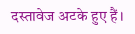दस्तावेज अटके हुए हैं।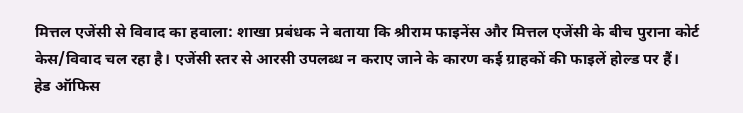मित्तल एजेंसी से विवाद का हवाला: शाखा प्रबंधक ने बताया कि श्रीराम फाइनेंस और मित्तल एजेंसी के बीच पुराना कोर्ट केस/विवाद चल रहा है। एजेंसी स्तर से आरसी उपलब्ध न कराए जाने के कारण कई ग्राहकों की फाइलें होल्ड पर हैं।
हेड ऑफिस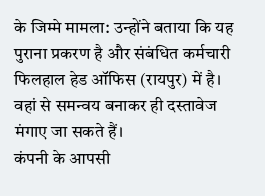के जिम्मे मामला: उन्होंने बताया कि यह पुराना प्रकरण है और संबंधित कर्मचारी फिलहाल हेड ऑफिस (रायपुर) में है। वहां से समन्वय बनाकर ही दस्तावेज मंगाए जा सकते हैं।
कंपनी के आपसी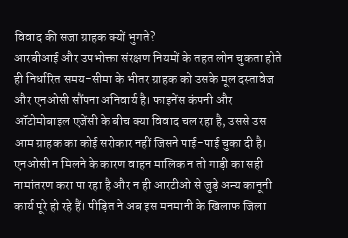विवाद की सजा ग्राहक क्यों भुगते?
आरबीआई और उपभोक्ता संरक्षण नियमों के तहत लोन चुकता होते ही निर्धारित समय-सीमा के भीतर ग्राहक को उसके मूल दस्तावेज और एनओसी सौंपना अनिवार्य है। फाइनेंस कंपनी और ऑटोमोबाइल एजेंसी के बीच क्या विवाद चल रहा है, उससे उस आम ग्राहक का कोई सरोकार नहीं जिसने पाई-पाई चुका दी है।
एनओसी न मिलने के कारण वाहन मालिक न तो गाड़ी का सही नामांतरण करा पा रहा है और न ही आरटीओ से जुड़े अन्य कानूनी कार्य पूरे हो रहे हैं। पीड़ित ने अब इस मनमानी के खिलाफ जिला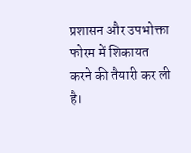प्रशासन और उपभोक्ता फोरम में शिकायत करने की तैयारी कर ली है।